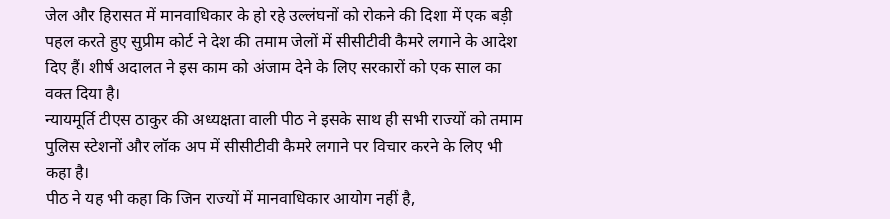जेल और हिरासत में मानवाधिकार के हो रहे उल्लंघनों को रोकने की दिशा में एक बड़ी पहल करते हुए सुप्रीम कोर्ट ने देश की तमाम जेलों में सीसीटीवी कैमरे लगाने के आदेश दिए हैं। शीर्ष अदालत ने इस काम को अंजाम देने के लिए सरकारों को एक साल का वक्त दिया है।
न्यायमूर्ति टीएस ठाकुर की अध्यक्षता वाली पीठ ने इसके साथ ही सभी राज्यों को तमाम पुलिस स्टेशनों और लॉक अप में सीसीटीवी कैमरे लगाने पर विचार करने के लिए भी कहा है।
पीठ ने यह भी कहा कि जिन राज्यों में मानवाधिकार आयोग नहीं है,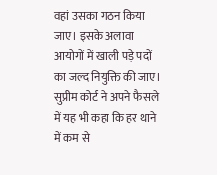वहां उसका गठन किया जाए। इसके अलावा आयोगों में खाली पड़े पदों का जल्द नियुक्ति की जाए। सुप्रीम कोर्ट ने अपने फैसले में यह भी कहा कि हर थाने में कम से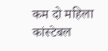कम दो महिला कांस्टेबल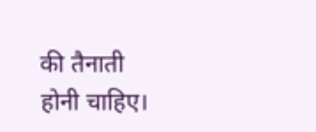की तैनाती होनी चाहिए।